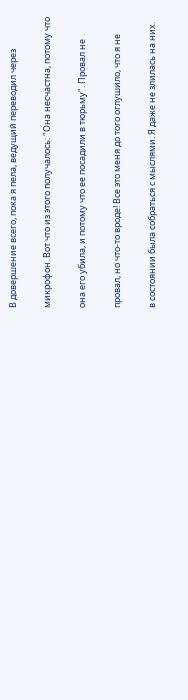В довершение всего, пока я пела, ведущий переводил через

микрофон. Вот что из этого получалось: "Она несчастна, потому что

она его убила, и потому что ее посадили в тюрьму". Провал не

провал, но что-то вроде! Все это меня до того оглушило, что я не

в состоянии была собраться с мыслями. Я даже не злилась на них.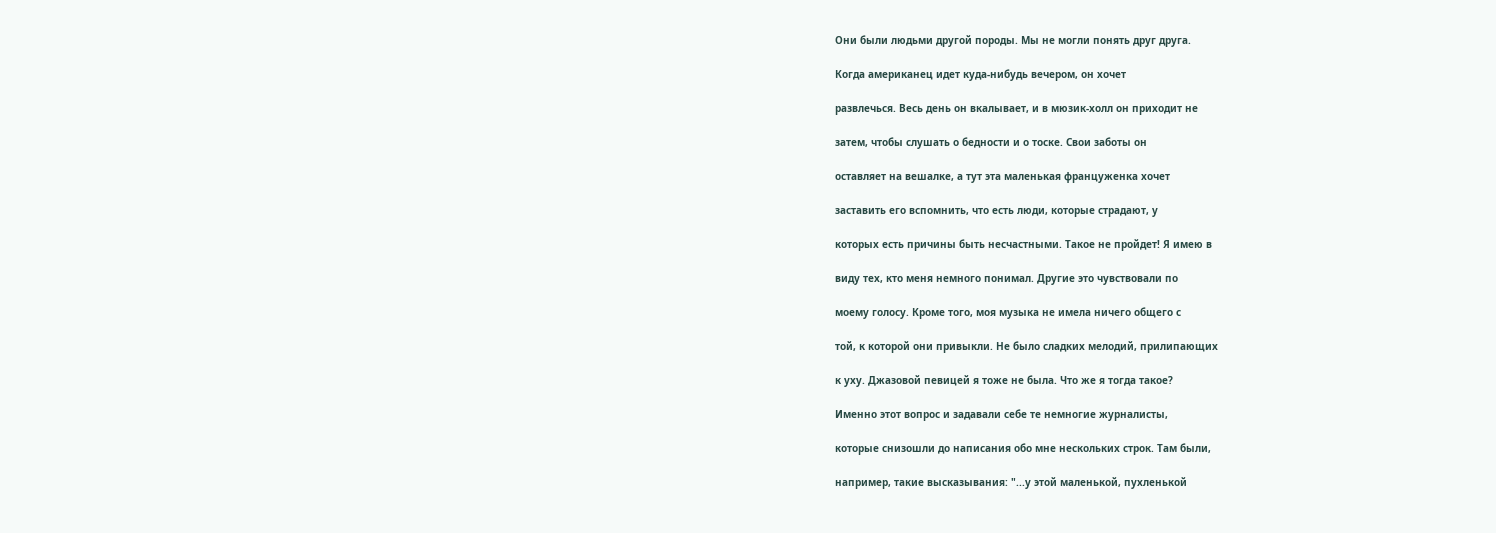Они были людьми другой породы. Мы не могли понять друг друга.

Когда американец идет куда-нибудь вечером, он хочет

развлечься. Весь день он вкалывает, и в мюзик-холл он приходит не

затем, чтобы слушать о бедности и о тоске. Свои заботы он

оставляет на вешалке, а тут эта маленькая француженка хочет

заставить его вспомнить, что есть люди, которые страдают, у

которых есть причины быть несчастными. Такое не пройдет! Я имею в

виду тех, кто меня немного понимал. Другие это чувствовали по

моему голосу. Кроме того, моя музыка не имела ничего общего с

той, к которой они привыкли. Не было сладких мелодий, прилипающих

к уху. Джазовой певицей я тоже не была. Что же я тогда такое?

Именно этот вопрос и задавали себе те немногие журналисты,

которые снизошли до написания обо мне нескольких строк. Там были,

например, такие высказывания: "...у этой маленькой, пухленькой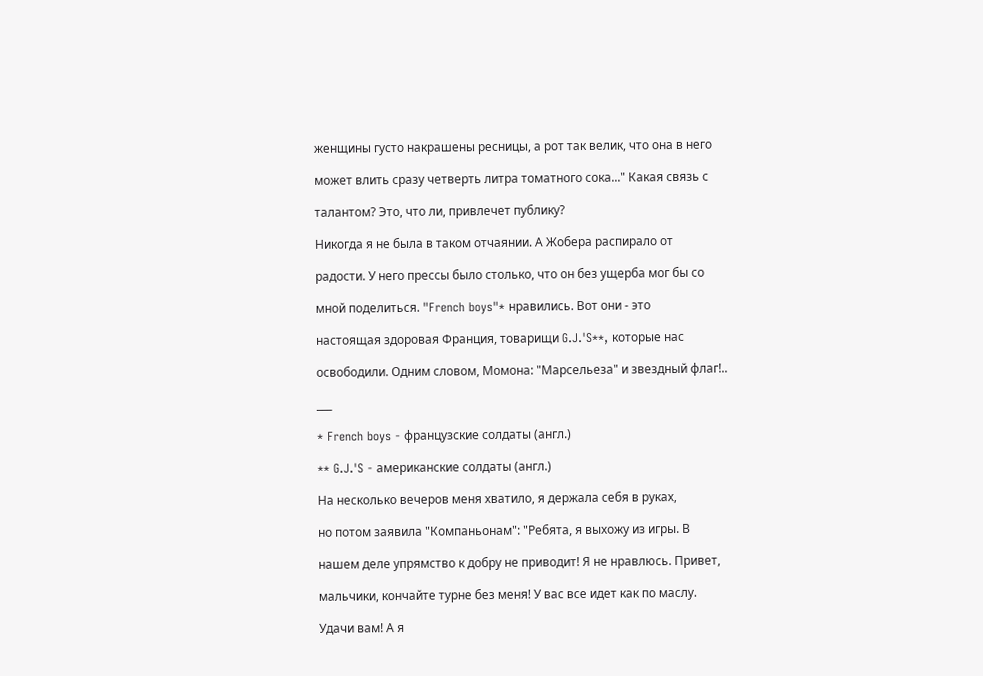женщины густо накрашены ресницы, а рот так велик, что она в него

может влить сразу четверть литра томатного сока..." Какая связь с

талантом? Это, что ли, привлечет публику?

Никогда я не была в таком отчаянии. А Жобера распирало от

радости. У него прессы было столько, что он без ущерба мог бы со

мной поделиться. "French boys"* нравились. Вот они - это

настоящая здоровая Франция, товарищи G.J.'S**, которые нас

освободили. Одним словом, Момона: "Марсельеза" и звездный флаг!..

___

* French boys - французские солдаты (англ.)

** G.J.'S - американские солдаты (англ.)

На несколько вечеров меня хватило, я держала себя в руках,

но потом заявила "Компаньонам": "Ребята, я выхожу из игры. В

нашем деле упрямство к добру не приводит! Я не нравлюсь. Привет,

мальчики, кончайте турне без меня! У вас все идет как по маслу.

Удачи вам! А я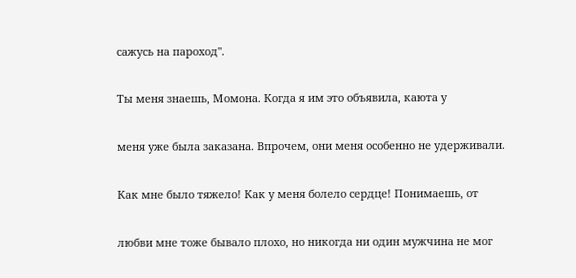сажусь на пароход".

Ты меня знаешь, Момона. Когда я им это объявила, каюта у

меня уже была заказана. Впрочем, они меня особенно не удерживали.

Как мне было тяжело! Как у меня болело сердце! Понимаешь, от

любви мне тоже бывало плохо, но никогда ни один мужчина не мог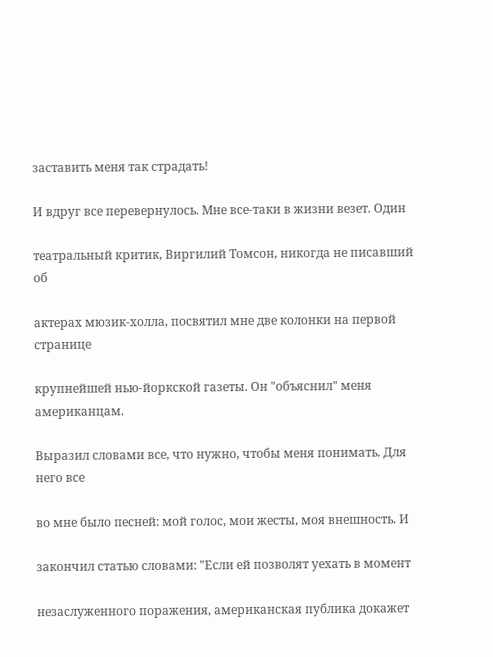заставить меня так страдать!

И вдруг все перевернулось. Мне все-таки в жизни везет. Один

театральный критик, Виргилий Томсон, никогда не писавший об

актерах мюзик-холла, посвятил мне две колонки на первой странице

крупнейшей нью-йоркской газеты. Он "объяснил" меня американцам.

Выразил словами все, что нужно, чтобы меня понимать. Для него все

во мне было песней: мой голос, мои жесты, моя внешность. И

закончил статью словами: "Если ей позволят уехать в момент

незаслуженного поражения, американская публика докажет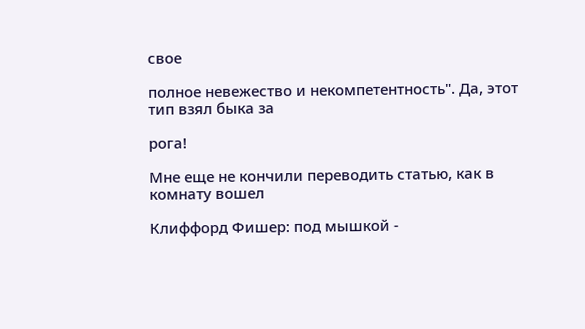свое

полное невежество и некомпетентность". Да, этот тип взял быка за

рога!

Мне еще не кончили переводить статью, как в комнату вошел

Клиффорд Фишер: под мышкой -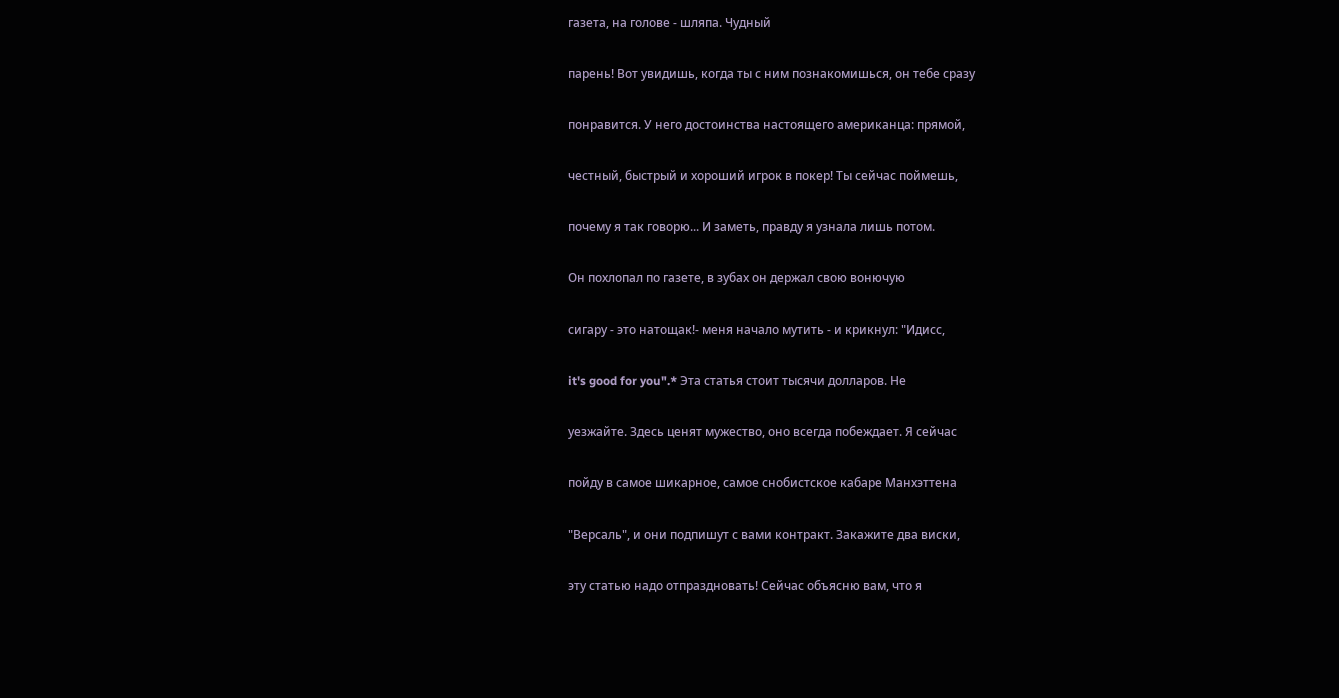газета, на голове - шляпа. Чудный

парень! Вот увидишь, когда ты с ним познакомишься, он тебе сразу

понравится. У него достоинства настоящего американца: прямой,

честный, быстрый и хороший игрок в покер! Ты сейчас поймешь,

почему я так говорю... И заметь, правду я узнала лишь потом.

Он похлопал по газете, в зубах он держал свою вонючую

сигару - это натощак!- меня начало мутить - и крикнул: "Идисс,

it's good for you".* Эта статья стоит тысячи долларов. Не

уезжайте. Здесь ценят мужество, оно всегда побеждает. Я сейчас

пойду в самое шикарное, самое снобистское кабаре Манхэттена

"Версаль", и они подпишут с вами контракт. Закажите два виски,

эту статью надо отпраздновать! Сейчас объясню вам, что я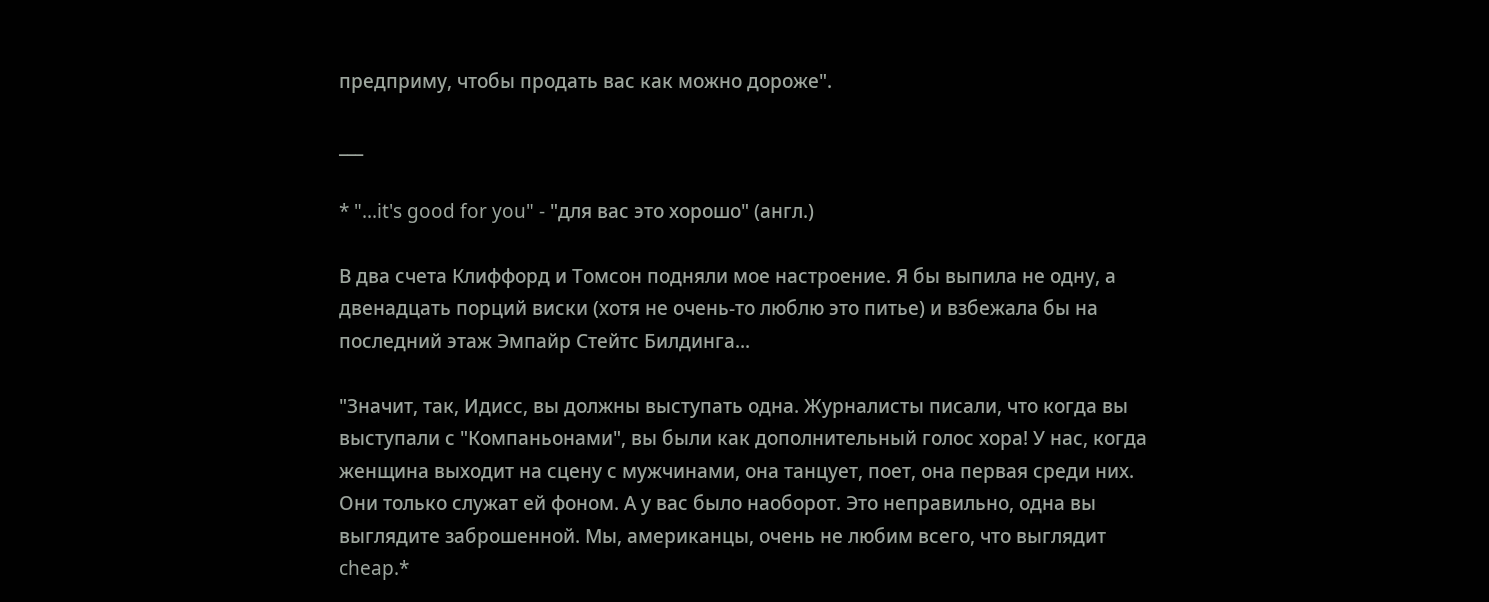предприму, чтобы продать вас как можно дороже".

___

* "...it's good for you" - "для вас это хорошо" (англ.)

В два счета Клиффорд и Томсон подняли мое настроение. Я бы выпила не одну, а двенадцать порций виски (хотя не очень-то люблю это питье) и взбежала бы на последний этаж Эмпайр Стейтс Билдинга...

"Значит, так, Идисс, вы должны выступать одна. Журналисты писали, что когда вы выступали с "Компаньонами", вы были как дополнительный голос хора! У нас, когда женщина выходит на сцену с мужчинами, она танцует, поет, она первая среди них. Они только служат ей фоном. А у вас было наоборот. Это неправильно, одна вы выглядите заброшенной. Мы, американцы, очень не любим всего, что выглядит cheap.*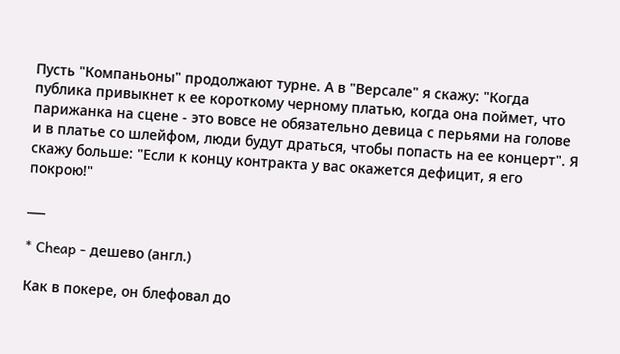Пусть "Компаньоны" продолжают турне. А в "Версале" я скажу: "Когда публика привыкнет к ее короткому черному платью, когда она поймет, что парижанка на сцене - это вовсе не обязательно девица с перьями на голове и в платье со шлейфом, люди будут драться, чтобы попасть на ее концерт". Я скажу больше: "Если к концу контракта у вас окажется дефицит, я его покрою!"

___

* Cheap - дешево (англ.)

Как в покере, он блефовал до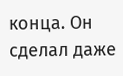конца. Он сделал даже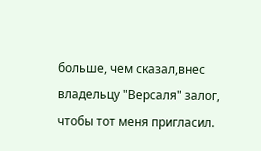больше, чем сказал,внес владельцу "Версаля" залог, чтобы тот меня пригласил.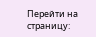Перейти на страницу: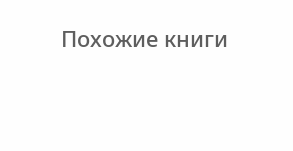Похожие книги